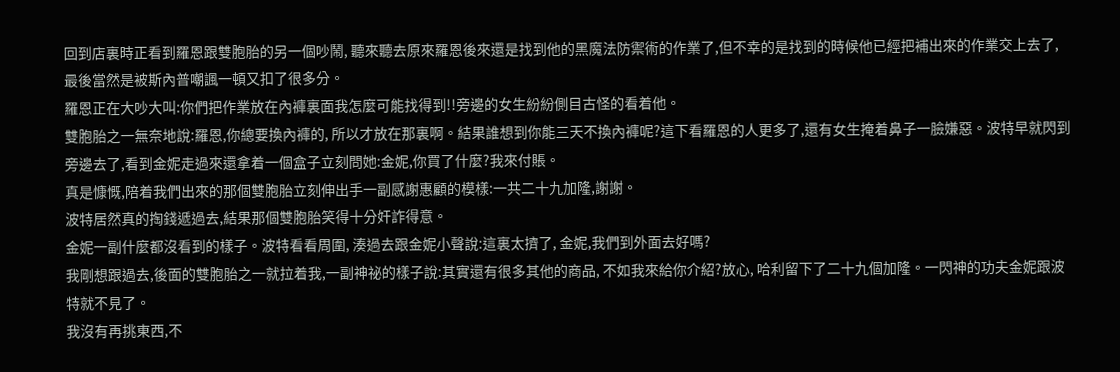回到店裏時正看到羅恩跟雙胞胎的另一個吵鬧, 聽來聽去原來羅恩後來還是找到他的黑魔法防禦術的作業了,但不幸的是找到的時候他已經把補出來的作業交上去了, 最後當然是被斯內普嘲諷一頓又扣了很多分。
羅恩正在大吵大叫:你們把作業放在內褲裏面我怎麼可能找得到!!旁邊的女生紛紛側目古怪的看着他。
雙胞胎之一無奈地說:羅恩,你總要換內褲的, 所以才放在那裏啊。結果誰想到你能三天不換內褲呢?這下看羅恩的人更多了,還有女生掩着鼻子一臉嫌惡。波特早就閃到旁邊去了,看到金妮走過來還拿着一個盒子立刻問她:金妮,你買了什麼?我來付賬。
真是慷慨,陪着我們出來的那個雙胞胎立刻伸出手一副感謝惠顧的模樣:一共二十九加隆,謝謝。
波特居然真的掏錢遞過去,結果那個雙胞胎笑得十分奸詐得意。
金妮一副什麼都沒看到的樣子。波特看看周圍, 湊過去跟金妮小聲說:這裏太擠了, 金妮,我們到外面去好嗎?
我剛想跟過去,後面的雙胞胎之一就拉着我,一副神祕的樣子說:其實還有很多其他的商品, 不如我來給你介紹?放心, 哈利留下了二十九個加隆。一閃神的功夫金妮跟波特就不見了。
我沒有再挑東西,不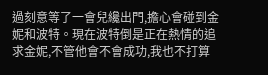過刻意等了一會兒纔出門,擔心會碰到金妮和波特。現在波特倒是正在熱情的追求金妮,不管他會不會成功,我也不打算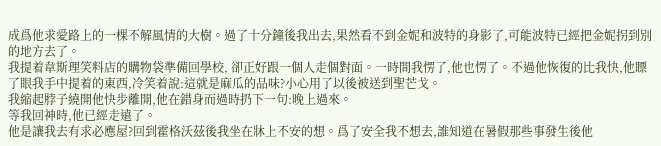成爲他求愛路上的一棵不解風情的大樹。過了十分鐘後我出去,果然看不到金妮和波特的身影了,可能波特已經把金妮拐到別的地方去了。
我提着韋斯理笑料店的購物袋準備回學校, 卻正好跟一個人走個對面。一時間我愣了,他也愣了。不過他恢復的比我快,他瞟了眼我手中提着的東西,冷笑着說:這就是麻瓜的品味?小心用了以後被送到聖芒戈。
我縮起脖子繞開他快步離開,他在錯身而過時扔下一句:晚上過來。
等我回神時,他已經走遠了。
他是讓我去有求必應屋?回到霍格沃茲後我坐在牀上不安的想。爲了安全我不想去,誰知道在暑假那些事發生後他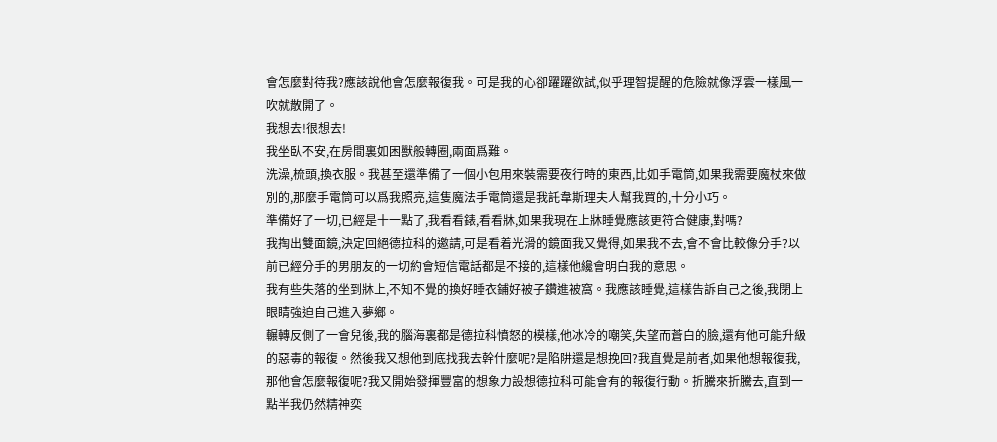會怎麼對待我?應該說他會怎麼報復我。可是我的心卻躍躍欲試,似乎理智提醒的危險就像浮雲一樣風一吹就散開了。
我想去!很想去!
我坐臥不安,在房間裏如困獸般轉圈,兩面爲難。
洗澡,梳頭,換衣服。我甚至還準備了一個小包用來裝需要夜行時的東西,比如手電筒,如果我需要魔杖來做別的,那麼手電筒可以爲我照亮,這隻魔法手電筒還是我託韋斯理夫人幫我買的,十分小巧。
準備好了一切,已經是十一點了,我看看錶,看看牀,如果我現在上牀睡覺應該更符合健康,對嗎?
我掏出雙面鏡,決定回絕德拉科的邀請,可是看着光滑的鏡面我又覺得,如果我不去,會不會比較像分手?以前已經分手的男朋友的一切約會短信電話都是不接的,這樣他纔會明白我的意思。
我有些失落的坐到牀上,不知不覺的換好睡衣鋪好被子鑽進被窩。我應該睡覺,這樣告訴自己之後,我閉上眼睛強迫自己進入夢鄉。
輾轉反側了一會兒後,我的腦海裏都是德拉科憤怒的模樣,他冰冷的嘲笑,失望而蒼白的臉,還有他可能升級的惡毒的報復。然後我又想他到底找我去幹什麼呢?是陷阱還是想挽回?我直覺是前者,如果他想報復我,那他會怎麼報復呢?我又開始發揮豐富的想象力設想德拉科可能會有的報復行動。折騰來折騰去,直到一點半我仍然精神奕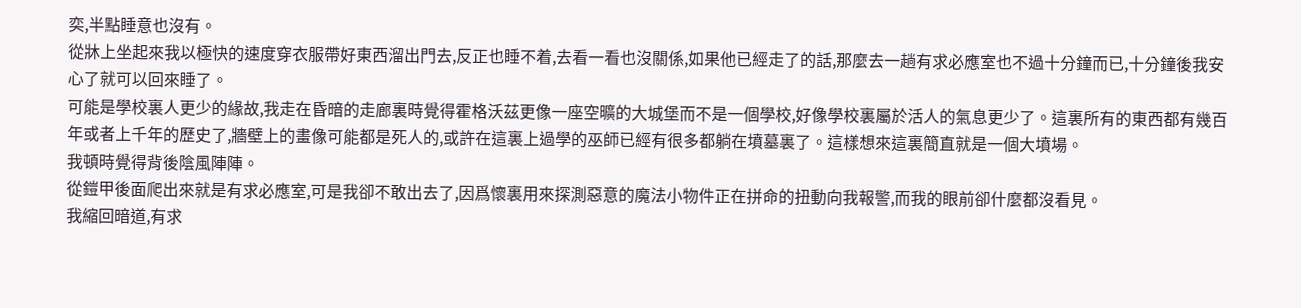奕,半點睡意也沒有。
從牀上坐起來我以極快的速度穿衣服帶好東西溜出門去,反正也睡不着,去看一看也沒關係,如果他已經走了的話,那麼去一趟有求必應室也不過十分鐘而已,十分鐘後我安心了就可以回來睡了。
可能是學校裏人更少的緣故,我走在昏暗的走廊裏時覺得霍格沃茲更像一座空曠的大城堡而不是一個學校,好像學校裏屬於活人的氣息更少了。這裏所有的東西都有幾百年或者上千年的歷史了,牆壁上的畫像可能都是死人的,或許在這裏上過學的巫師已經有很多都躺在墳墓裏了。這樣想來這裏簡直就是一個大墳場。
我頓時覺得背後陰風陣陣。
從鎧甲後面爬出來就是有求必應室,可是我卻不敢出去了,因爲懷裏用來探測惡意的魔法小物件正在拼命的扭動向我報警,而我的眼前卻什麼都沒看見。
我縮回暗道,有求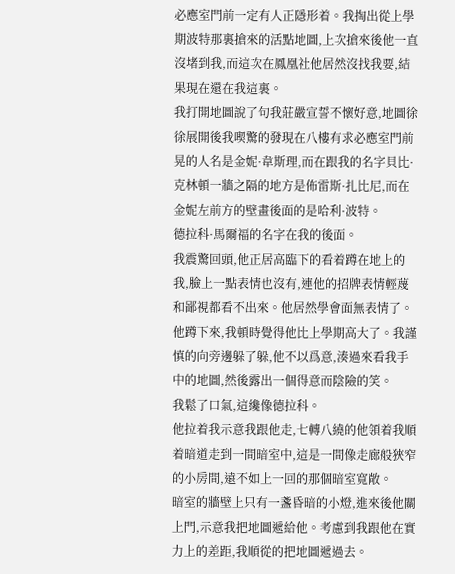必應室門前一定有人正隱形着。我掏出從上學期波特那裏搶來的活點地圖,上次搶來後他一直沒堵到我,而這次在鳳凰社他居然沒找我要,結果現在還在我這裏。
我打開地圖說了句我莊嚴宣誓不懷好意,地圖徐徐展開後我喫驚的發現在八樓有求必應室門前晃的人名是金妮·韋斯理,而在跟我的名字貝比·克林頓一牆之隔的地方是佈雷斯·扎比尼,而在金妮左前方的壁畫後面的是哈利·波特。
德拉科·馬爾福的名字在我的後面。
我震驚回頭,他正居高臨下的看着蹲在地上的我,臉上一點表情也沒有,連他的招牌表情輕蔑和鄙視都看不出來。他居然學會面無表情了。
他蹲下來,我頓時覺得他比上學期高大了。我謹慎的向旁邊躲了躲,他不以爲意,湊過來看我手中的地圖,然後露出一個得意而陰險的笑。
我鬆了口氣,這纔像德拉科。
他拉着我示意我跟他走,七轉八繞的他領着我順着暗道走到一間暗室中,這是一間像走廊般狹窄的小房間,遠不如上一回的那個暗室寬敞。
暗室的牆壁上只有一盞昏暗的小燈,進來後他關上門,示意我把地圖遞給他。考慮到我跟他在實力上的差距,我順從的把地圖遞過去。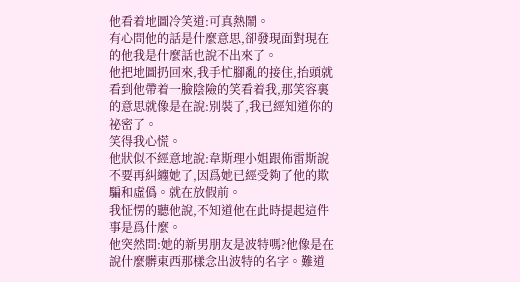他看着地圖冷笑道:可真熱鬧。
有心問他的話是什麼意思,卻發現面對現在的他我是什麼話也說不出來了。
他把地圖扔回來,我手忙腳亂的接住,抬頭就看到他帶着一臉陰險的笑看着我,那笑容裏的意思就像是在說:別裝了,我已經知道你的祕密了。
笑得我心慌。
他狀似不經意地說:韋斯理小姐跟佈雷斯說不要再糾纏她了,因爲她已經受夠了他的欺騙和虛僞。就在放假前。
我怔愣的聽他說,不知道他在此時提起這件事是爲什麼。
他突然問:她的新男朋友是波特嗎?他像是在說什麼髒東西那樣念出波特的名字。難道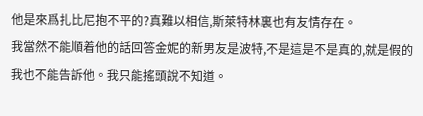他是來爲扎比尼抱不平的?真難以相信,斯萊特林裏也有友情存在。
我當然不能順着他的話回答金妮的新男友是波特,不是這是不是真的,就是假的我也不能告訴他。我只能搖頭說不知道。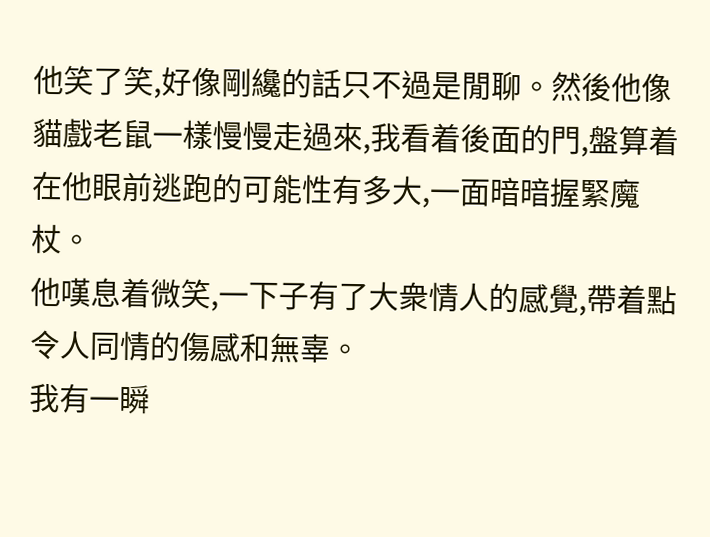他笑了笑,好像剛纔的話只不過是閒聊。然後他像貓戲老鼠一樣慢慢走過來,我看着後面的門,盤算着在他眼前逃跑的可能性有多大,一面暗暗握緊魔杖。
他嘆息着微笑,一下子有了大衆情人的感覺,帶着點令人同情的傷感和無辜。
我有一瞬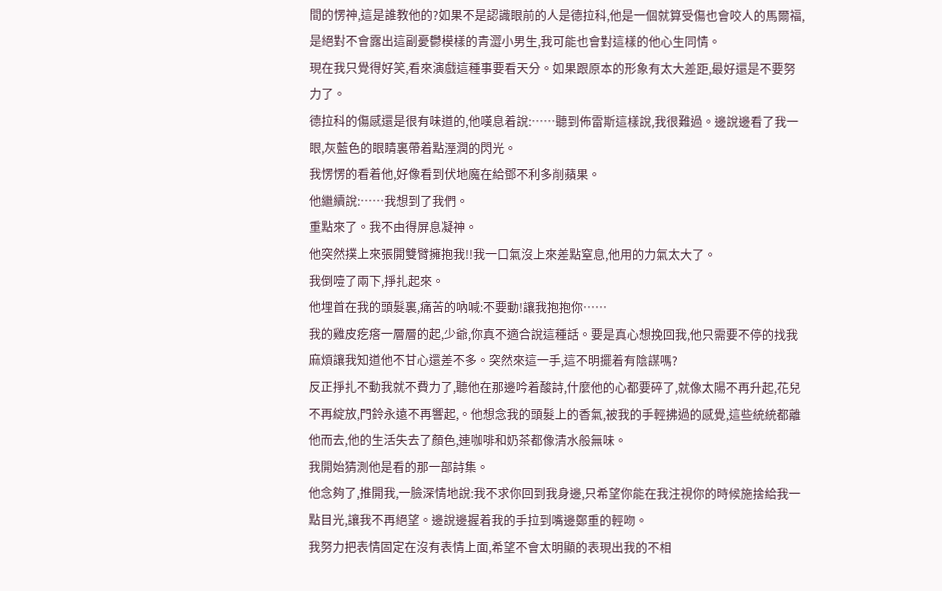間的愣神,這是誰教他的?如果不是認識眼前的人是德拉科,他是一個就算受傷也會咬人的馬爾福,是絕對不會露出這副憂鬱模樣的青澀小男生,我可能也會對這樣的他心生同情。
現在我只覺得好笑,看來演戲這種事要看天分。如果跟原本的形象有太大差距,最好還是不要努力了。
德拉科的傷感還是很有味道的,他嘆息着說:……聽到佈雷斯這樣說,我很難過。邊說邊看了我一眼,灰藍色的眼睛裏帶着點溼潤的閃光。
我愣愣的看着他,好像看到伏地魔在給鄧不利多削蘋果。
他繼續說:……我想到了我們。
重點來了。我不由得屏息凝神。
他突然撲上來張開雙臂擁抱我!!我一口氣沒上來差點窒息,他用的力氣太大了。
我倒噎了兩下,掙扎起來。
他埋首在我的頭髮裏,痛苦的吶喊:不要動!讓我抱抱你……
我的雞皮疙瘩一層層的起,少爺,你真不適合說這種話。要是真心想挽回我,他只需要不停的找我麻煩讓我知道他不甘心還差不多。突然來這一手,這不明擺着有陰謀嗎?
反正掙扎不動我就不費力了,聽他在那邊吟着酸詩,什麼他的心都要碎了,就像太陽不再升起,花兒不再綻放,門鈴永遠不再響起,。他想念我的頭髮上的香氣,被我的手輕拂過的感覺,這些統統都離他而去,他的生活失去了顏色,連咖啡和奶茶都像清水般無味。
我開始猜測他是看的那一部詩集。
他念夠了,推開我,一臉深情地說:我不求你回到我身邊,只希望你能在我注視你的時候施捨給我一點目光,讓我不再絕望。邊說邊握着我的手拉到嘴邊鄭重的輕吻。
我努力把表情固定在沒有表情上面,希望不會太明顯的表現出我的不相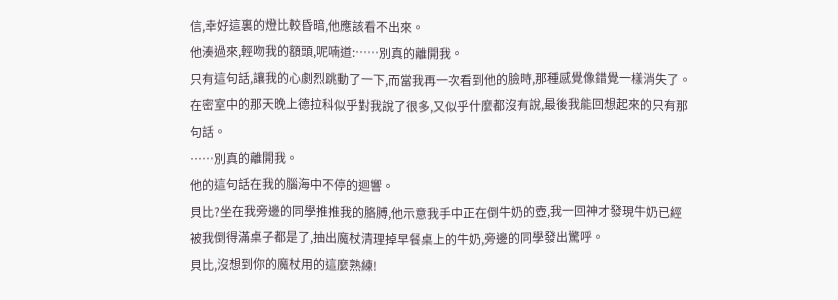信,幸好這裏的燈比較昏暗,他應該看不出來。
他湊過來,輕吻我的額頭,呢喃道:……別真的離開我。
只有這句話,讓我的心劇烈跳動了一下,而當我再一次看到他的臉時,那種感覺像錯覺一樣消失了。
在密室中的那天晚上德拉科似乎對我說了很多,又似乎什麼都沒有說,最後我能回想起來的只有那句話。
……別真的離開我。
他的這句話在我的腦海中不停的迴響。
貝比?坐在我旁邊的同學推推我的胳膊,他示意我手中正在倒牛奶的壺,我一回神才發現牛奶已經被我倒得滿桌子都是了,抽出魔杖清理掉早餐桌上的牛奶,旁邊的同學發出驚呼。
貝比,沒想到你的魔杖用的這麼熟練!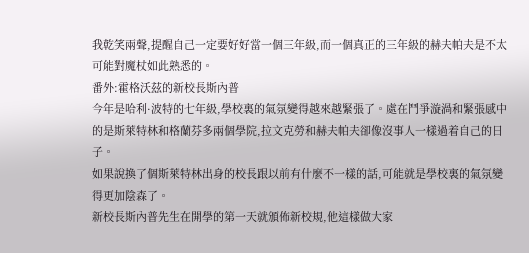我乾笑兩聲,提醒自己一定要好好當一個三年級,而一個真正的三年級的赫夫帕夫是不太可能對魔杖如此熟悉的。
番外:霍格沃茲的新校長斯內普
今年是哈利·波特的七年級,學校裏的氣氛變得越來越緊張了。處在鬥爭漩渦和緊張感中的是斯萊特林和格蘭芬多兩個學院,拉文克勞和赫夫帕夫卻像沒事人一樣過着自己的日子。
如果說換了個斯萊特林出身的校長跟以前有什麼不一樣的話,可能就是學校裏的氣氛變得更加陰森了。
新校長斯內普先生在開學的第一天就頒佈新校規,他這樣做大家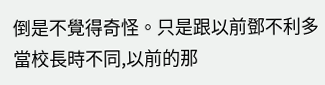倒是不覺得奇怪。只是跟以前鄧不利多當校長時不同,以前的那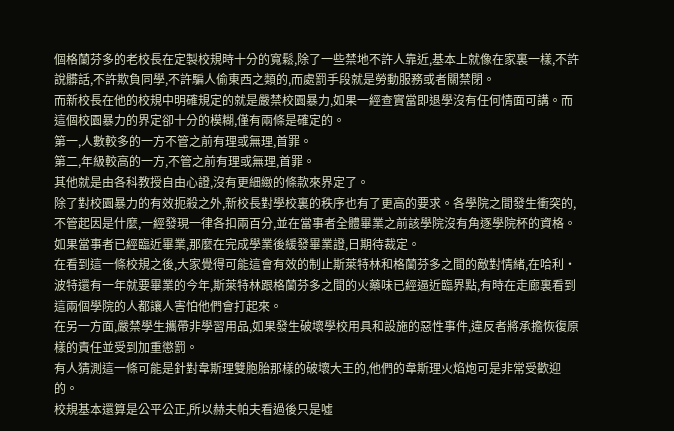個格蘭芬多的老校長在定製校規時十分的寬鬆,除了一些禁地不許人靠近,基本上就像在家裏一樣,不許說髒話,不許欺負同學,不許騙人偷東西之類的,而處罰手段就是勞動服務或者關禁閉。
而新校長在他的校規中明確規定的就是嚴禁校園暴力,如果一經查實當即退學沒有任何情面可講。而這個校園暴力的界定卻十分的模糊,僅有兩條是確定的。
第一,人數較多的一方不管之前有理或無理,首罪。
第二,年級較高的一方,不管之前有理或無理,首罪。
其他就是由各科教授自由心證,沒有更細緻的條款來界定了。
除了對校園暴力的有效扼殺之外,新校長對學校裏的秩序也有了更高的要求。各學院之間發生衝突的,不管起因是什麼,一經發現一律各扣兩百分,並在當事者全體畢業之前該學院沒有角逐學院杯的資格。如果當事者已經臨近畢業,那麼在完成學業後緩發畢業證,日期待裁定。
在看到這一條校規之後,大家覺得可能這會有效的制止斯萊特林和格蘭芬多之間的敵對情緒,在哈利·波特還有一年就要畢業的今年,斯萊特林跟格蘭芬多之間的火藥味已經逼近臨界點,有時在走廊裏看到這兩個學院的人都讓人害怕他們會打起來。
在另一方面,嚴禁學生攜帶非學習用品,如果發生破壞學校用具和設施的惡性事件,違反者將承擔恢復原樣的責任並受到加重懲罰。
有人猜測這一條可能是針對韋斯理雙胞胎那樣的破壞大王的,他們的韋斯理火焰炮可是非常受歡迎的。
校規基本還算是公平公正,所以赫夫帕夫看過後只是噓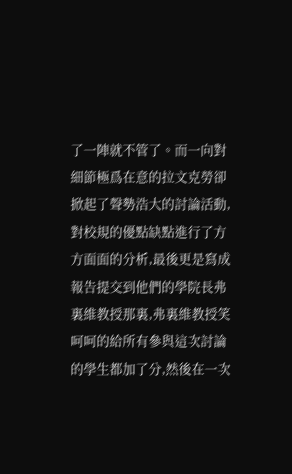了一陣就不管了。而一向對細節極爲在意的拉文克勞卻掀起了聲勢浩大的討論活動,對校規的優點缺點進行了方方面面的分析,最後更是寫成報告提交到他們的學院長弗裏維教授那裏,弗裏維教授笑呵呵的給所有參與這次討論的學生都加了分,然後在一次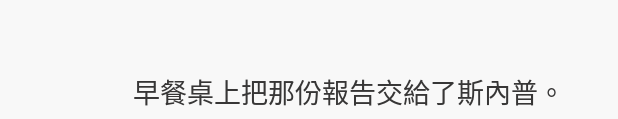早餐桌上把那份報告交給了斯內普。